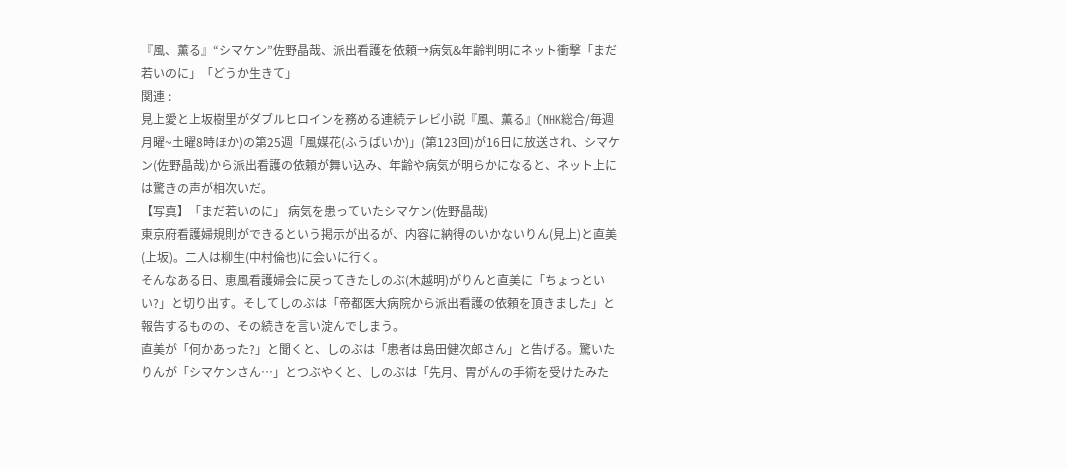『風、薫る』“シマケン”佐野晶哉、派出看護を依頼→病気&年齢判明にネット衝撃「まだ若いのに」「どうか生きて」
関連 :
見上愛と上坂樹里がダブルヒロインを務める連続テレビ小説『風、薫る』(NHK総合/毎週月曜~土曜8時ほか)の第25週「風媒花(ふうばいか)」(第123回)が16日に放送され、シマケン(佐野晶哉)から派出看護の依頼が舞い込み、年齢や病気が明らかになると、ネット上には驚きの声が相次いだ。
【写真】「まだ若いのに」 病気を患っていたシマケン(佐野晶哉)
東京府看護婦規則ができるという掲示が出るが、内容に納得のいかないりん(見上)と直美(上坂)。二人は柳生(中村倫也)に会いに行く。
そんなある日、恵風看護婦会に戻ってきたしのぶ(木越明)がりんと直美に「ちょっといい?」と切り出す。そしてしのぶは「帝都医大病院から派出看護の依頼を頂きました」と報告するものの、その続きを言い淀んでしまう。
直美が「何かあった?」と聞くと、しのぶは「患者は島田健次郎さん」と告げる。驚いたりんが「シマケンさん…」とつぶやくと、しのぶは「先月、胃がんの手術を受けたみた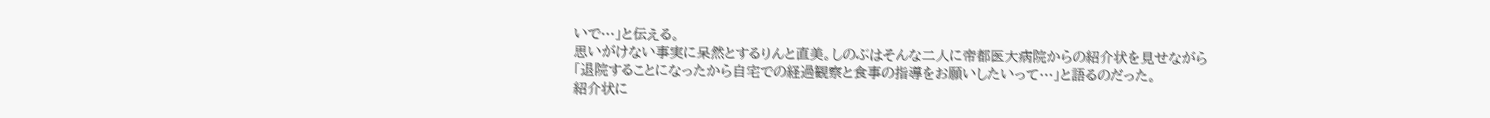いで…」と伝える。
思いがけない事実に呆然とするりんと直美。しのぶはそんな二人に帝都医大病院からの紹介状を見せながら「退院することになったから自宅での経過観察と食事の指導をお願いしたいって…」と語るのだった。
紹介状に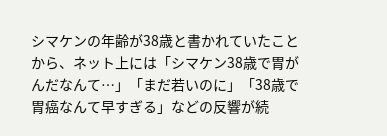シマケンの年齢が38歳と書かれていたことから、ネット上には「シマケン38歳で胃がんだなんて…」「まだ若いのに」「38歳で胃癌なんて早すぎる」などの反響が続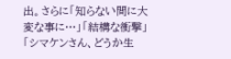出。さらに「知らない間に大変な事に…」「結構な衝撃」「シマケンさん、どうか生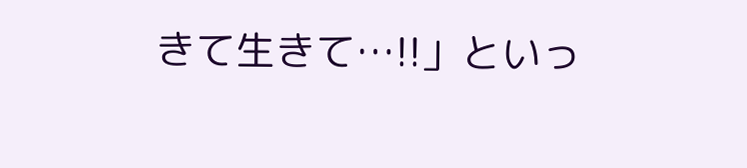きて生きて…!!」といっ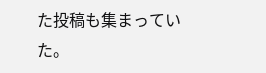た投稿も集まっていた。